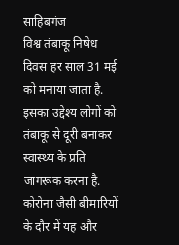साहिबगंज
विश्व तंबाकू निषेध दिवस हर साल 31 मई को मनाया जाता है. इसका उद्देश्य लोगों को तंबाकू से दूरी बनाकर स्वास्थ्य के प्रति जागरूक करना है. कोरोना जैसी बीमारियों के दौर में यह और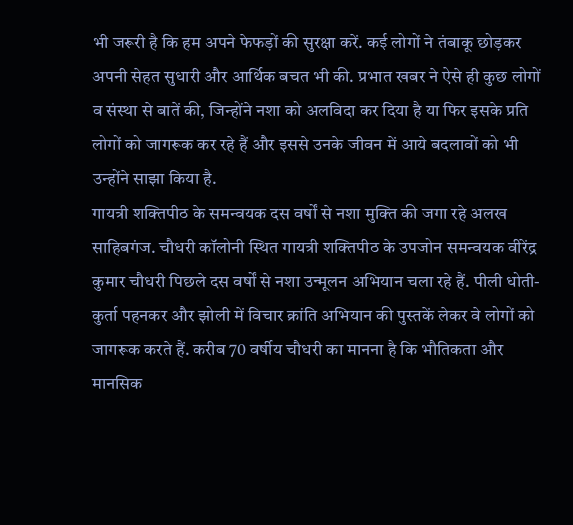भी जरूरी है कि हम अपने फेफड़ों की सुरक्षा करें. कई लोगों ने तंबाकू छोड़कर अपनी सेहत सुधारी और आर्थिक बचत भी की. प्रभात खबर ने ऐसे ही कुछ लोगों व संस्था से बातें की, जिन्होंने नशा को अलविदा कर दिया है या फिर इसके प्रति लोगों को जागरूक कर रहे हैं और इससे उनके जीवन में आये बदलावों को भी उन्होंने साझा किया है.
गायत्री शक्तिपीठ के समन्वयक दस वर्षों से नशा मुक्ति की जगा रहे अलख साहिबगंज. चौधरी कॉलोनी स्थित गायत्री शक्तिपीठ के उपजोन समन्वयक वीरेंद्र कुमार चौधरी पिछले दस वर्षों से नशा उन्मूलन अभियान चला रहे हैं. पीली धोती-कुर्ता पहनकर और झोली में विचार क्रांति अभियान की पुस्तकें लेकर वे लोगों को जागरूक करते हैं. करीब 70 वर्षीय चौधरी का मानना है कि भौतिकता और मानसिक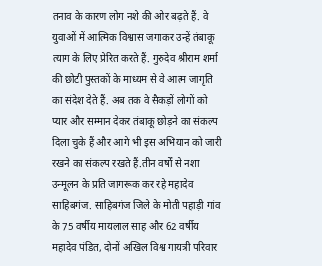तनाव के कारण लोग नशे की ओर बढ़ते हैं. वे युवाओं में आत्मिक विश्वास जगाकर उन्हें तंबाकू त्याग के लिए प्रेरित करते हैं. गुरुदेव श्रीराम शर्मा की छोटी पुस्तकों के माध्यम से वे आत्म जागृति का संदेश देते हैं. अब तक वे सैकड़ों लोगों को प्यार और सम्मान देकर तंबाकू छोड़ने का संकल्प दिला चुके हैं और आगे भी इस अभियान को जारी रखने का संकल्प रखते हैं.तीन वर्षों से नशा उन्मूलन के प्रति जागरूक कर रहे महादेव
साहिबगंज. साहिबगंज जिले के मोती पहाड़ी गांव के 75 वर्षीय मायलाल साह और 62 वर्षीय महादेव पंडित, दोनों अखिल विश्व गायत्री परिवार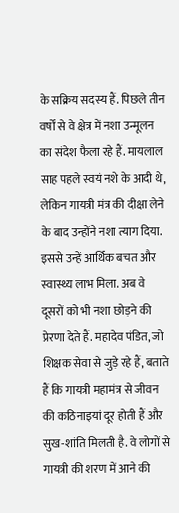के सक्रिय सदस्य हैं. पिछले तीन वर्षों से वे क्षेत्र में नशा उन्मूलन का संदेश फैला रहे हैं. मायलाल साह पहले स्वयं नशे के आदी थे, लेकिन गायत्री मंत्र की दीक्षा लेने के बाद उन्होंने नशा त्याग दिया. इससे उन्हें आर्थिक बचत और स्वास्थ्य लाभ मिला. अब वे दूसरों को भी नशा छोड़ने की प्रेरणा देते हैं. महादेव पंडित, जो शिक्षक सेवा से जुड़े रहे हैं, बताते हैं कि गायत्री महामंत्र से जीवन की कठिनाइयां दूर होती हैं और सुख-शांति मिलती है. वे लोगों से गायत्री की शरण में आने की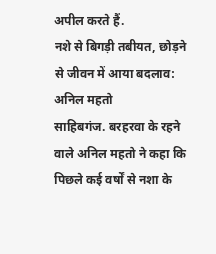अपील करते हैं.
नशे से बिगड़ी तबीयत, छोड़ने से जीवन में आया बदलाव: अनिल महतो
साहिबगंज. बरहरवा के रहने वाले अनिल महतो ने कहा कि पिछले कई वर्षों से नशा के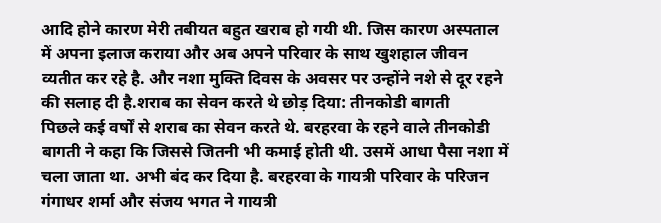आदि होने कारण मेरी तबीयत बहुत खराब हो गयी थी. जिस कारण अस्पताल में अपना इलाज कराया और अब अपने परिवार के साथ खुशहाल जीवन व्यतीत कर रहे है. और नशा मुक्ति दिवस के अवसर पर उन्होंने नशे से दूर रहने की सलाह दी है.शराब का सेवन करते थे छोड़ दिया: तीनकोडी बागती
पिछले कई वर्षों से शराब का सेवन करते थे. बरहरवा के रहने वाले तीनकोडी बागती ने कहा कि जिससे जितनी भी कमाई होती थी. उसमें आधा पैसा नशा में चला जाता था. अभी बंद कर दिया है. बरहरवा के गायत्री परिवार के परिजन गंगाधर शर्मा और संजय भगत ने गायत्री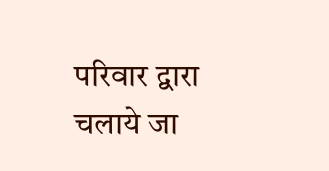परिवार द्वारा चलाये जा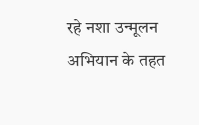रहे नशा उन्मूलन अभियान के तहत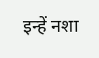इन्हें नशा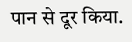पान से दूर किया.